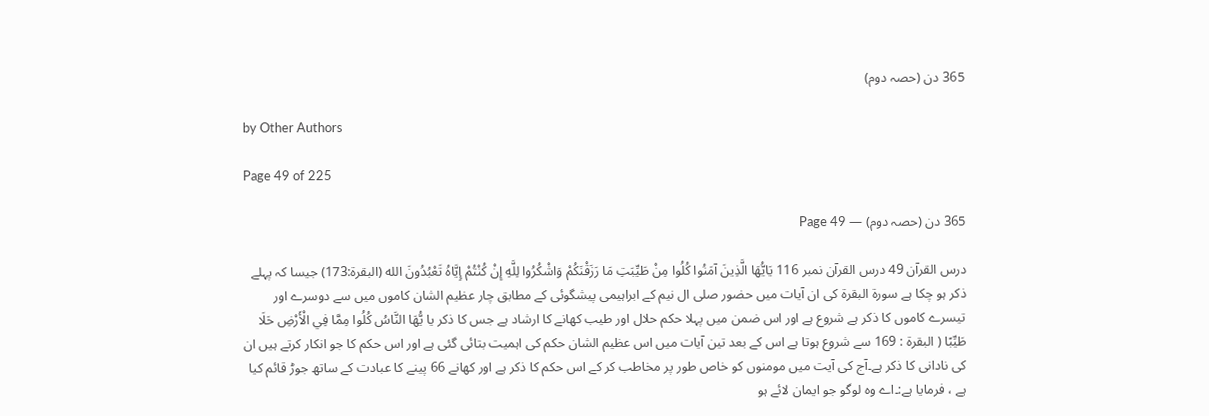365 دن (حصہ دوم)

by Other Authors

Page 49 of 225

365 دن (حصہ دوم) — Page 49

درس القرآن 49 درس القرآن نمبر 116 يَايُّهَا الَّذِينَ آمَنُوا كُلُوا مِنْ طَيِّبَتِ مَا رَزَقْنَكُمْ وَاشْكُرُوا لِلَّهِ إِنْ كُنْتُمْ إِيَّاهُ تَعْبُدُونَ الله (البقرة:173) جیسا کہ پہلے ذکر ہو چکا ہے سورۃ البقرۃ کی ان آیات میں حضور صلی ال نیم کے ابراہیمی پیشگوئی کے مطابق چار عظیم الشان کاموں میں سے دوسرے اور تیسرے کاموں کا ذکر ہے شروع ہے اور اس ضمن میں پہلا حکم حلال اور طیب کھانے کا ارشاد ہے جس کا ذکر یا يُّهَا النَّاسُ كُلُوا مِمَّا فِي الْأَرْضِ حَلَا طَيِّبًا ( البقرة : 169 سے شروع ہوتا ہے اس کے بعد تین آیات میں اس عظیم الشان حکم کی اہمیت بتائی گئی ہے اور اس حکم کا جو انکار کرتے ہیں ان کی نادانی کا ذکر ہے۔آج کی آیت میں مومنوں کو خاص طور پر مخاطب کر کے اس حکم کا ذکر ہے اور کھانے 66 پینے کا عبادت کے ساتھ جوڑ قائم کیا ہے ، فرمایا ہے:۔اے وہ لوگو جو ایمان لائے ہو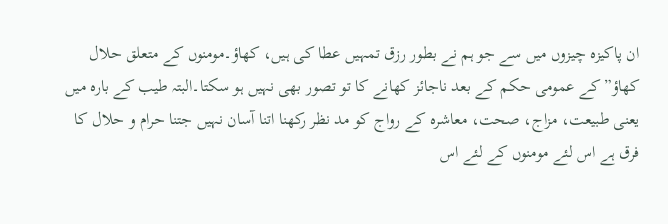ان پاکیزہ چیزوں میں سے جو ہم نے بطور رزق تمہیں عطا کی ہیں، کھاؤ۔مومنوں کے متعلق حلال کھاؤ” کے عمومی حکم کے بعد ناجائز کھانے کا تو تصور بھی نہیں ہو سکتا۔البتہ طیب کے بارہ میں یعنی طبیعت، مزاج، صحت، معاشرہ کے رواج کو مد نظر رکھنا اتنا آسان نہیں جتنا حرام و حلال کا فرق ہے اس لئے مومنوں کے لئے اس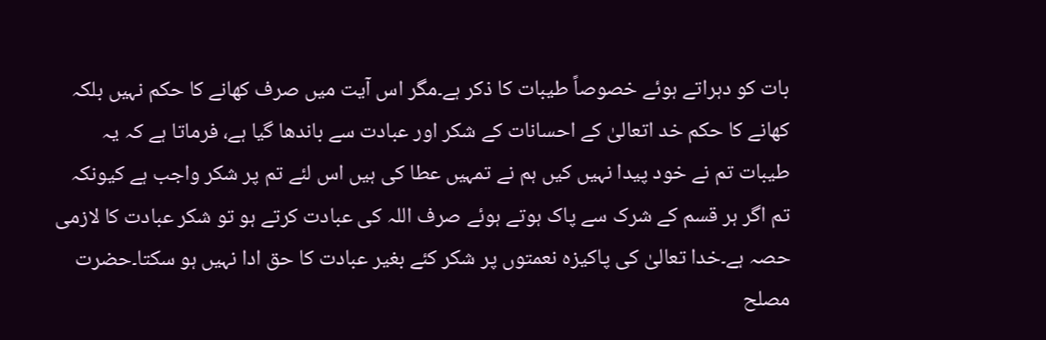بات کو دہراتے ہوئے خصوصاً طیبات کا ذکر ہے۔مگر اس آیت میں صرف کھانے کا حکم نہیں بلکہ کھانے کا حکم خد اتعالیٰ کے احسانات کے شکر اور عبادت سے باندھا گیا ہے، فرماتا ہے کہ یہ طیبات تم نے خود پیدا نہیں کیں ہم نے تمہیں عطا کی ہیں اس لئے تم پر شکر واجب ہے کیونکہ تم اگر ہر قسم کے شرک سے پاک ہوتے ہوئے صرف اللہ کی عبادت کرتے ہو تو شکر عبادت کا لازمی حصہ ہے۔خدا تعالیٰ کی پاکیزہ نعمتوں پر شکر کئے بغیر عبادت کا حق ادا نہیں ہو سکتا۔حضرت مصلح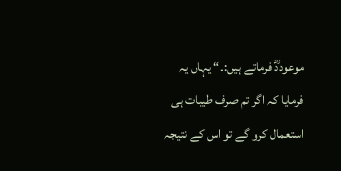موعوددؓ فرماتے ہیں:۔“ یہاں یہ فرمایا کہ اگر تم صرف طیبات ہی استعمال کرو گے تو اس کے نتیجہ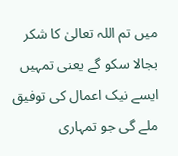میں تم اللہ تعالیٰ کا شکر بجالا سکو گے یعنی تمہیں ایسے نیک اعمال کی توفیق ملے گی جو تمہاری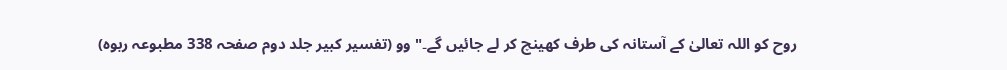روح کو اللہ تعالیٰ کے آستانہ کی طرف کھینچ کر لے جائیں گے۔" وو (تفسیر کبیر جلد دوم صفحہ 338 مطبوعہ ربوہ)